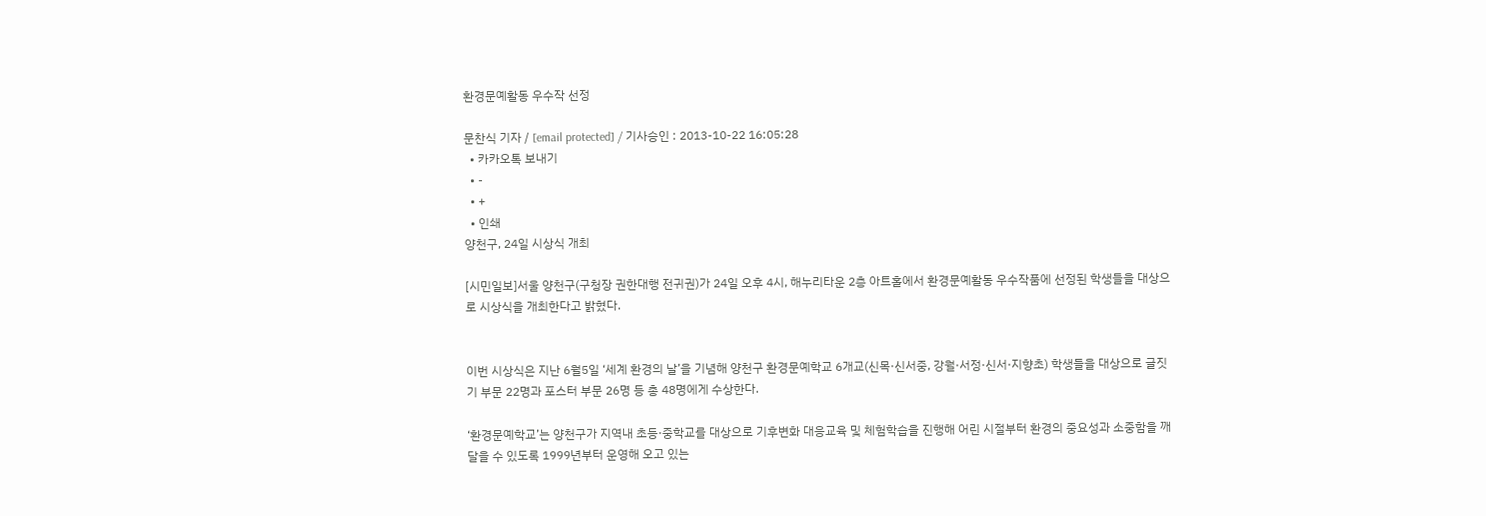환경문예활동 우수작 선정

문찬식 기자 / [email protected] / 기사승인 : 2013-10-22 16:05:28
  • 카카오톡 보내기
  • -
  • +
  • 인쇄
양천구, 24일 시상식 개최

[시민일보]서울 양천구(구청장 권한대행 전귀권)가 24일 오후 4시, 해누리타운 2층 아트홀에서 환경문예활동 우수작품에 선정된 학생들을 대상으로 시상식을 개최한다고 밝혔다.


이번 시상식은 지난 6월5일 ‘세계 환경의 날’을 기념해 양천구 환경문예학교 6개교(신목·신서중, 강월·서정·신서·지향초) 학생들을 대상으로 글짓기 부문 22명과 포스터 부문 26명 등 총 48명에게 수상한다.

‘환경문예학교’는 양천구가 지역내 초등·중학교를 대상으로 기후변화 대응교육 및 체험학습을 진행해 어린 시절부터 환경의 중요성과 소중함을 깨달을 수 있도록 1999년부터 운영해 오고 있는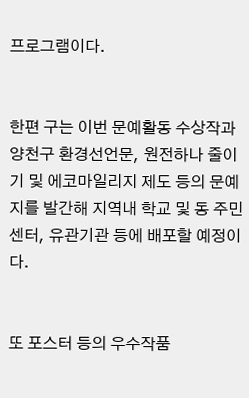프로그램이다.


한편 구는 이번 문예활동 수상작과 양천구 환경선언문, 원전하나 줄이기 및 에코마일리지 제도 등의 문예지를 발간해 지역내 학교 및 동 주민센터, 유관기관 등에 배포할 예정이다.


또 포스터 등의 우수작품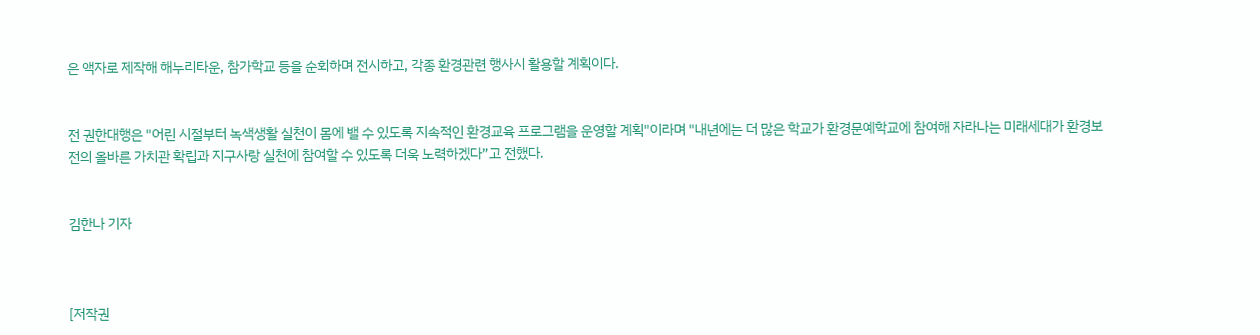은 액자로 제작해 해누리타운, 참가학교 등을 순회하며 전시하고, 각종 환경관련 행사시 활용할 계획이다.


전 권한대행은 "어린 시절부터 녹색생활 실천이 몸에 밸 수 있도록 지속적인 환경교육 프로그램을 운영할 계획"이라며 "내년에는 더 많은 학교가 환경문예학교에 참여해 자라나는 미래세대가 환경보전의 올바른 가치관 확립과 지구사랑 실천에 참여할 수 있도록 더욱 노력하겠다”고 전했다.


김한나 기자



[저작권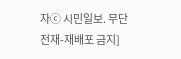자ⓒ 시민일보. 무단전재-재배포 금지]